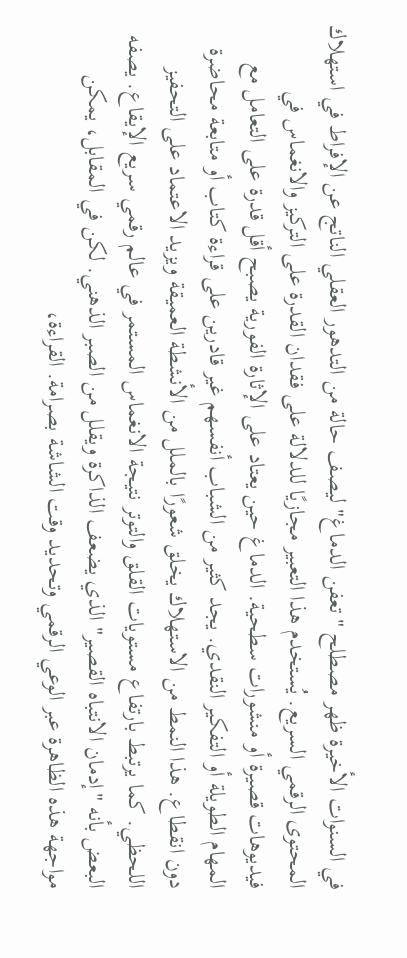في السنوات الأخيرة ظهر مصطلح "تعفن الدماغ" ليصف حالة من التدهور العقلي الناتج عن الإفراط في استهلاك المحتوى الرقمي السريع. يُستخدم هذا التعبير مجازيًا للدلالة على فقدان القدرة على التركيز والانغماس في فيديوهات قصيرة أو منشورات سطحية. الدماغ حين يعتاد على الإثارة الفورية يصبح أقل قدرة على التعامل مع المهام الطويلة أو التفكير النقدي. يجد كثير من الشباب أنفسهم غير قادرين على قراءة كتاب أو متابعة محاضرة دون انقطاع. هذا النمط من الاستهلاك يخلق شعورًا بالملل من الأنشطة العميقة ويزيد الاعتماد على التحفيز اللحظي. كما يرتبط بارتفاع مستويات القلق والتوتر نتيجة الانغماس المستمر في عالم رقمي سريع الإيقاع. يصفه البعض بأنه "إدمان الانتباه القصير" الذي يضعف الذاكرة ويقلل من الصبر الذهني. لكن في المقابل، يمكن مواجهة هذه الظاهرة عبر الوعي الرقمي وتحديد وقت الشاشة بصرامة. القراءة،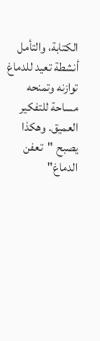الكتابة، والتأمل أنشطة تعيد للدماغ توازنه وتمنحه مساحة للتفكير العميق. وهكذا يصبح "تعفن الدماغ"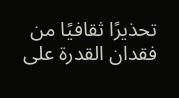تحذيرًا ثقافيًا من فقدان القدرة على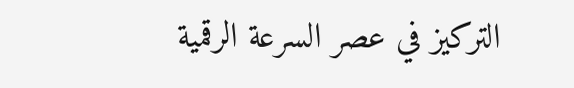التركيز في عصر السرعة الرقمية